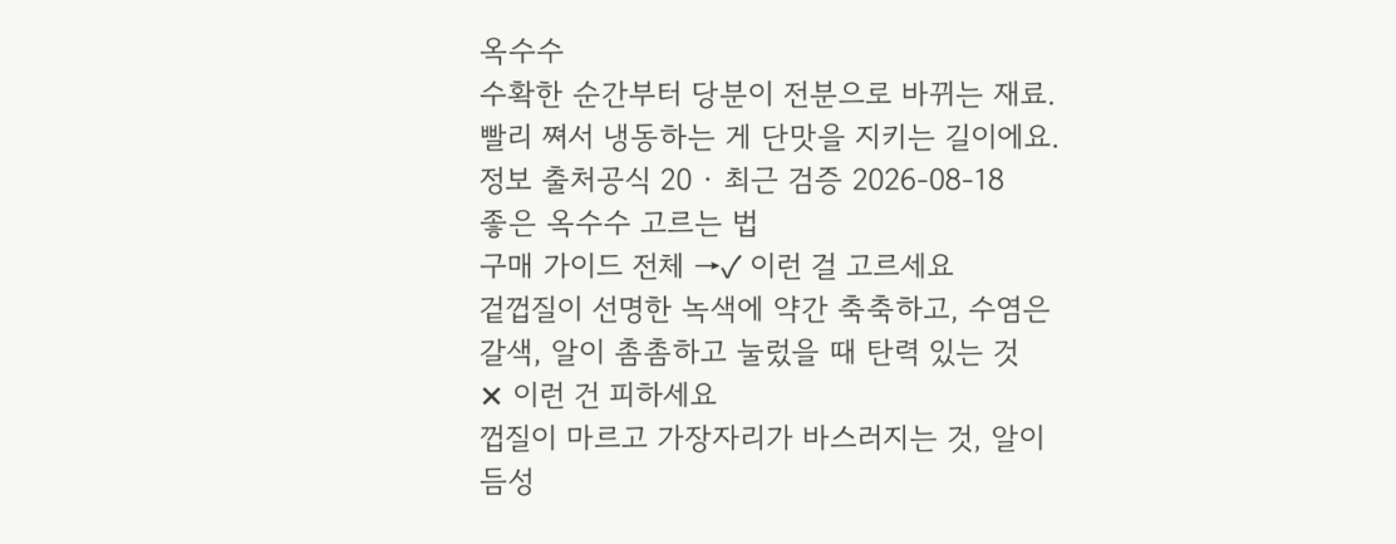옥수수
수확한 순간부터 당분이 전분으로 바뀌는 재료. 빨리 쪄서 냉동하는 게 단맛을 지키는 길이에요.
정보 출처공식 20 · 최근 검증 2026-08-18
좋은 옥수수 고르는 법
구매 가이드 전체 →✓ 이런 걸 고르세요
겉껍질이 선명한 녹색에 약간 축축하고, 수염은 갈색, 알이 촘촘하고 눌렀을 때 탄력 있는 것
✕ 이런 건 피하세요
껍질이 마르고 가장자리가 바스러지는 것, 알이 듬성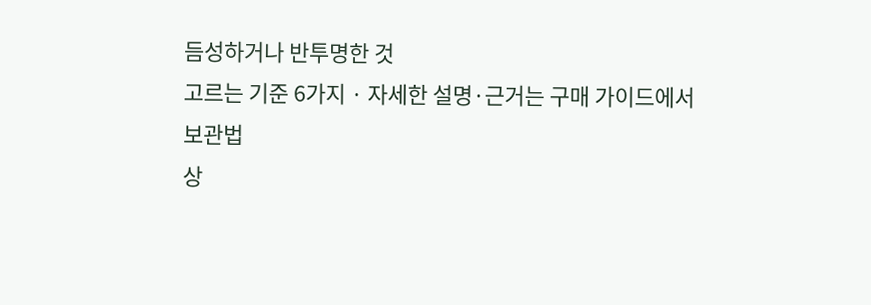듬성하거나 반투명한 것
고르는 기준 6가지 · 자세한 설명·근거는 구매 가이드에서
보관법
상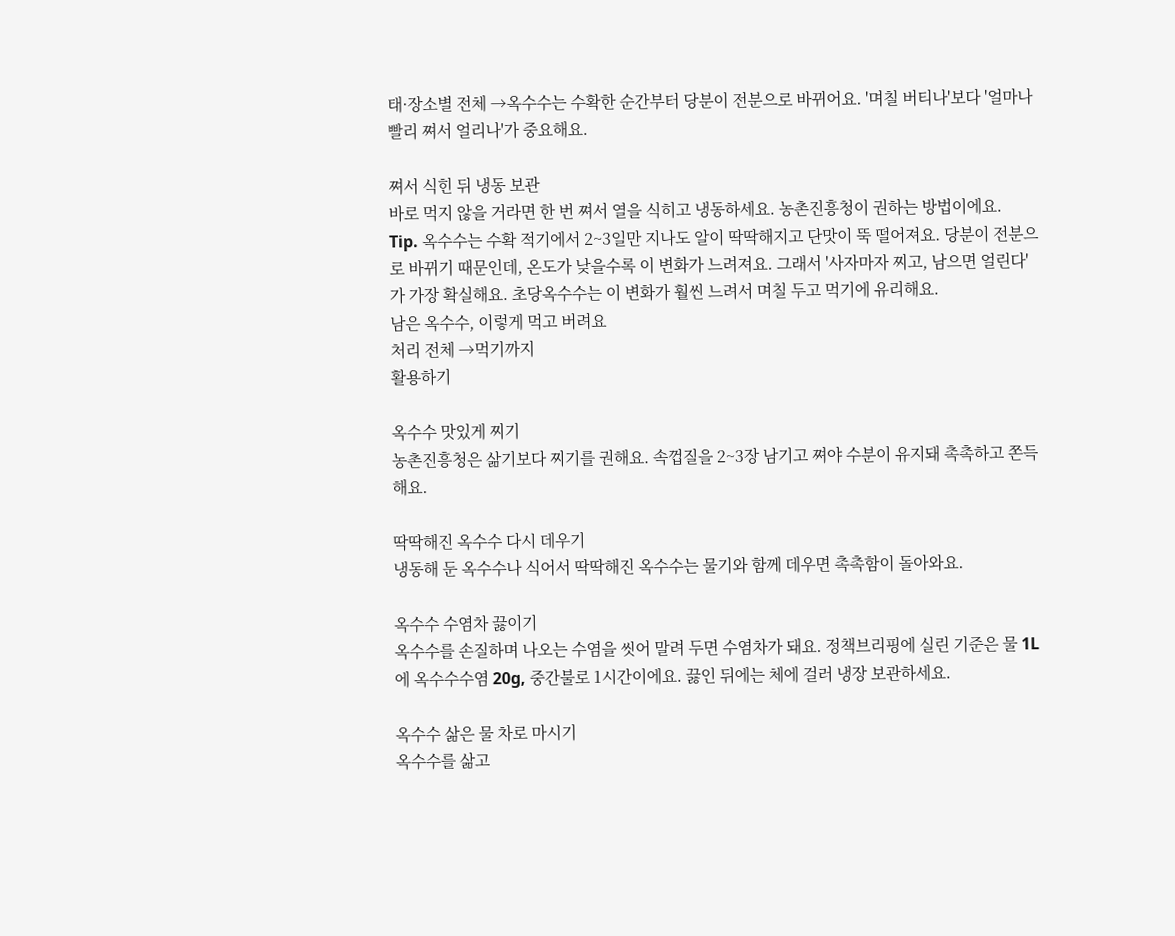태·장소별 전체 →옥수수는 수확한 순간부터 당분이 전분으로 바뀌어요. '며칠 버티나'보다 '얼마나 빨리 쪄서 얼리나'가 중요해요.

쪄서 식힌 뒤 냉동 보관
바로 먹지 않을 거라면 한 번 쪄서 열을 식히고 냉동하세요. 농촌진흥청이 권하는 방법이에요.
Tip. 옥수수는 수확 적기에서 2~3일만 지나도 알이 딱딱해지고 단맛이 뚝 떨어져요. 당분이 전분으로 바뀌기 때문인데, 온도가 낮을수록 이 변화가 느려져요. 그래서 '사자마자 찌고, 남으면 얼린다'가 가장 확실해요. 초당옥수수는 이 변화가 훨씬 느려서 며칠 두고 먹기에 유리해요.
남은 옥수수, 이렇게 먹고 버려요
처리 전체 →먹기까지
활용하기

옥수수 맛있게 찌기
농촌진흥청은 삶기보다 찌기를 권해요. 속껍질을 2~3장 남기고 쪄야 수분이 유지돼 촉촉하고 쫀득해요.

딱딱해진 옥수수 다시 데우기
냉동해 둔 옥수수나 식어서 딱딱해진 옥수수는 물기와 함께 데우면 촉촉함이 돌아와요.

옥수수 수염차 끓이기
옥수수를 손질하며 나오는 수염을 씻어 말려 두면 수염차가 돼요. 정책브리핑에 실린 기준은 물 1L에 옥수수수염 20g, 중간불로 1시간이에요. 끓인 뒤에는 체에 걸러 냉장 보관하세요.

옥수수 삶은 물 차로 마시기
옥수수를 삶고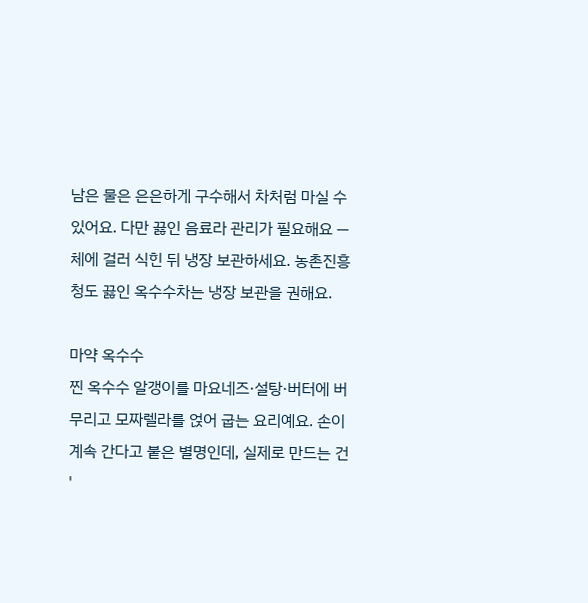남은 물은 은은하게 구수해서 차처럼 마실 수 있어요. 다만 끓인 음료라 관리가 필요해요 — 체에 걸러 식힌 뒤 냉장 보관하세요. 농촌진흥청도 끓인 옥수수차는 냉장 보관을 권해요.

마약 옥수수
찐 옥수수 알갱이를 마요네즈·설탕·버터에 버무리고 모짜렐라를 얹어 굽는 요리예요. 손이 계속 간다고 붙은 별명인데, 실제로 만드는 건 '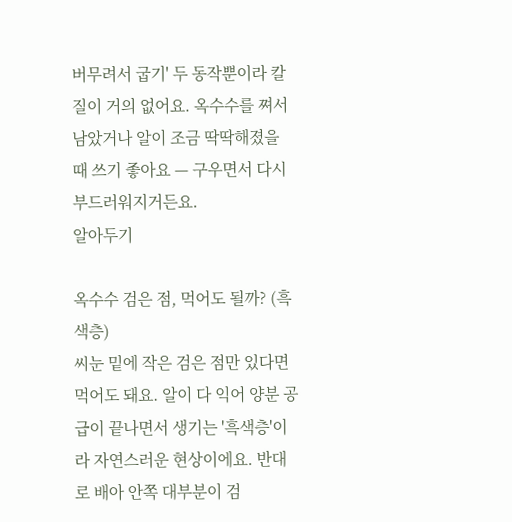버무려서 굽기' 두 동작뿐이라 칼질이 거의 없어요. 옥수수를 쪄서 남았거나 알이 조금 딱딱해졌을 때 쓰기 좋아요 — 구우면서 다시 부드러워지거든요.
알아두기

옥수수 검은 점, 먹어도 될까? (흑색층)
씨눈 밑에 작은 검은 점만 있다면 먹어도 돼요. 알이 다 익어 양분 공급이 끝나면서 생기는 '흑색층'이라 자연스러운 현상이에요. 반대로 배아 안쪽 대부분이 검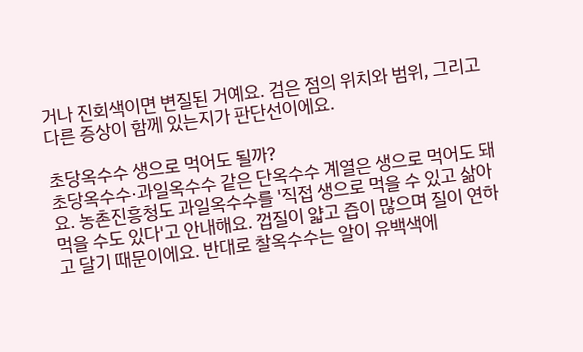거나 진회색이면 변질된 거예요. 검은 점의 위치와 범위, 그리고 다른 증상이 함께 있는지가 판단선이에요.

초당옥수수 생으로 먹어도 될까?
초당옥수수·과일옥수수 같은 단옥수수 계열은 생으로 먹어도 돼요. 농촌진흥청도 과일옥수수를 '직접 생으로 먹을 수 있고 삶아 먹을 수도 있다'고 안내해요. 껍질이 얇고 즙이 많으며 질이 연하고 달기 때문이에요. 반대로 찰옥수수는 알이 유백색에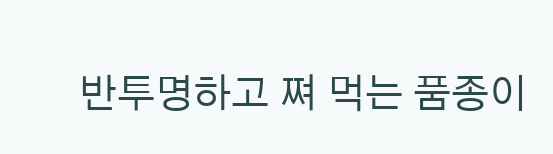반투명하고 쪄 먹는 품종이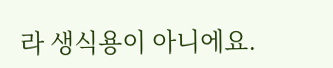라 생식용이 아니에요.